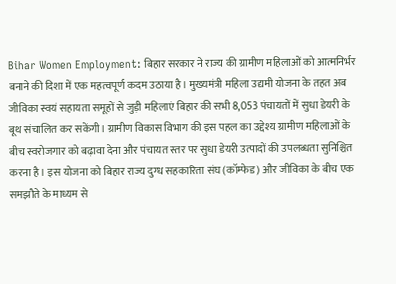Bihar Women Employment: बिहार सरकार ने राज्य की ग्रामीण महिलाओं को आत्मनिर्भर बनाने की दिशा में एक महत्वपूर्ण कदम उठाया है। मुख्यमंत्री महिला उद्यमी योजना के तहत अब जीविका स्वयं सहायता समूहों से जुड़ी महिलाएं बिहार की सभी 8,053 पंचायतों में सुधा डेयरी के बूथ संचालित कर सकेंगी। ग्रामीण विकास विभाग की इस पहल का उद्देश्य ग्रामीण महिलाओं के बीच स्वरोजगार को बढ़ावा देना और पंचायत स्तर पर सुधा डेयरी उत्पादों की उपलब्धता सुनिश्चित करना है। इस योजना को बिहार राज्य दुग्ध सहकारिता संघ (कॉम्फेड) और जीविका के बीच एक समझौते के माध्यम से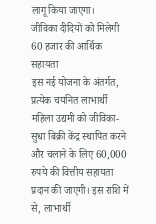लागू किया जाएगा।
जीविका दीदियों को मिलेगी 60 हजार की आर्थिक सहायता
इस नई योजना के अंतर्गत, प्रत्येक चयनित लाभार्थी महिला उद्यमी को जीविका-सुधा बिक्री केंद्र स्थापित करने और चलाने के लिए 60,000 रुपये की वित्तीय सहायता प्रदान की जाएगी। इस राशि में से, लाभार्थी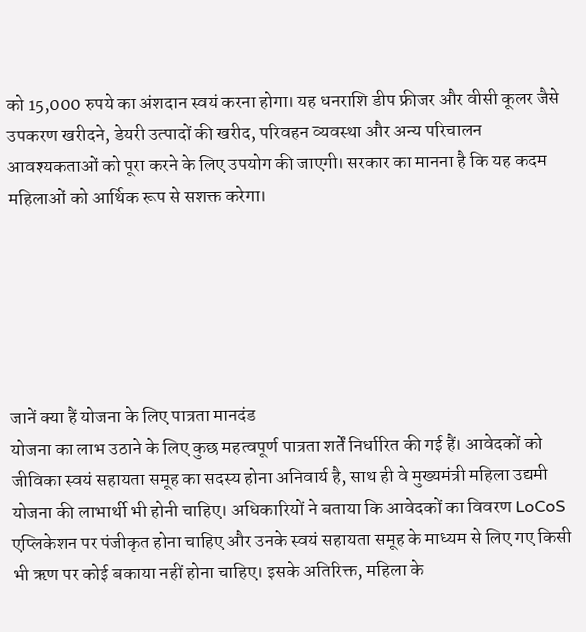को 15,000 रुपये का अंशदान स्वयं करना होगा। यह धनराशि डीप फ्रीजर और वीसी कूलर जैसे उपकरण खरीदने, डेयरी उत्पादों की खरीद, परिवहन व्यवस्था और अन्य परिचालन आवश्यकताओं को पूरा करने के लिए उपयोग की जाएगी। सरकार का मानना है कि यह कदम महिलाओं को आर्थिक रूप से सशक्त करेगा।






जानें क्या हैं योजना के लिए पात्रता मानदंड
योजना का लाभ उठाने के लिए कुछ महत्वपूर्ण पात्रता शर्तें निर्धारित की गई हैं। आवेदकों को जीविका स्वयं सहायता समूह का सदस्य होना अनिवार्य है, साथ ही वे मुख्यमंत्री महिला उद्यमी योजना की लाभार्थी भी होनी चाहिए। अधिकारियों ने बताया कि आवेदकों का विवरण LoCoS एप्लिकेशन पर पंजीकृत होना चाहिए और उनके स्वयं सहायता समूह के माध्यम से लिए गए किसी भी ऋण पर कोई बकाया नहीं होना चाहिए। इसके अतिरिक्त, महिला के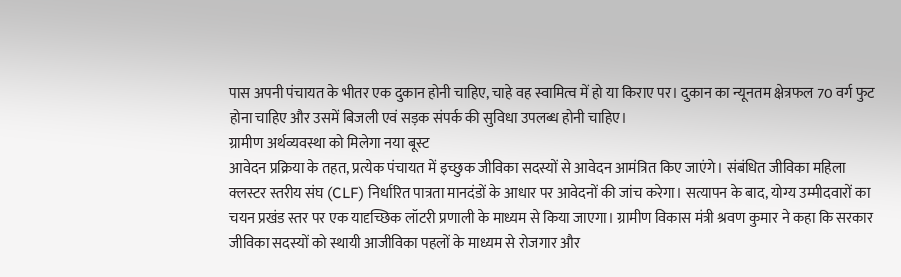पास अपनी पंचायत के भीतर एक दुकान होनी चाहिए, चाहे वह स्वामित्व में हो या किराए पर। दुकान का न्यूनतम क्षेत्रफल 70 वर्ग फुट होना चाहिए और उसमें बिजली एवं सड़क संपर्क की सुविधा उपलब्ध होनी चाहिए।
ग्रामीण अर्थव्यवस्था को मिलेगा नया बूस्ट
आवेदन प्रक्रिया के तहत, प्रत्येक पंचायत में इच्छुक जीविका सदस्यों से आवेदन आमंत्रित किए जाएंगे। संबंधित जीविका महिला क्लस्टर स्तरीय संघ (CLF) निर्धारित पात्रता मानदंडों के आधार पर आवेदनों की जांच करेगा। सत्यापन के बाद, योग्य उम्मीदवारों का चयन प्रखंड स्तर पर एक यादृच्छिक लॉटरी प्रणाली के माध्यम से किया जाएगा। ग्रामीण विकास मंत्री श्रवण कुमार ने कहा कि सरकार जीविका सदस्यों को स्थायी आजीविका पहलों के माध्यम से रोजगार और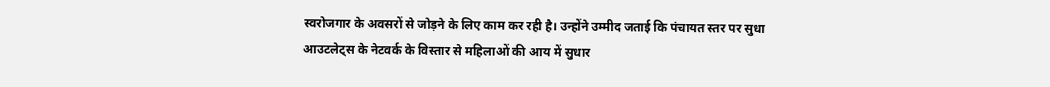स्वरोजगार के अवसरों से जोड़ने के लिए काम कर रही है। उन्होंने उम्मीद जताई कि पंचायत स्तर पर सुधा आउटलेट्स के नेटवर्क के विस्तार से महिलाओं की आय में सुधार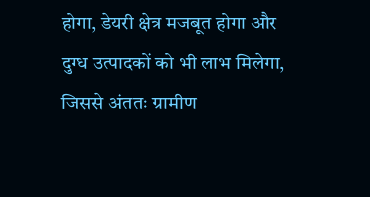होगा, डेयरी क्षेत्र मजबूत होगा और दुग्ध उत्पादकों को भी लाभ मिलेगा, जिससे अंततः ग्रामीण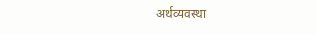अर्थव्यवस्था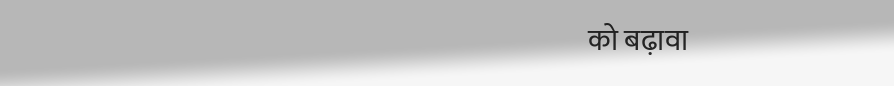को बढ़ावा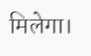मिलेगा।